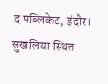द पब्लिकेट, इंदौर। सुखलिया स्थित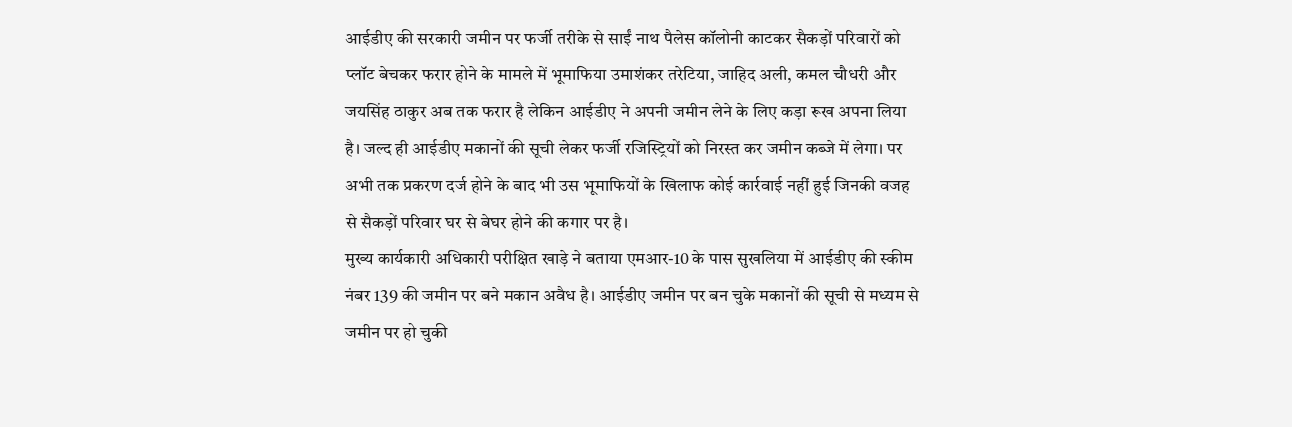आईडीए की सरकारी जमीन पर फर्जी तरीके से साईं नाथ पैलेस कॉलोनी काटकर सैकड़ों परिवारों को प्लॉट बेचकर फरार होने के मामले में भूमाफिया उमाशंकर तरेटिया, जाहिद अली, कमल चौधरी और जयसिंह ठाकुर अब तक फरार है लेकिन आईडीए ने अपनी जमीन लेने के लिए कड़ा रूख अपना लिया है। जल्द ही आईडीए मकानों की सूची लेकर फर्जी रजिस्ट्रियों को निरस्त कर जमीन कब्जे में लेगा। पर अभी तक प्रकरण दर्ज होने के बाद भी उस भूमाफियों के खिलाफ कोई कार्रवाई नहीं हुई जिनकी वजह से सैकड़ों परिवार घर से बेघर होने की कगार पर है।
मुख्य कार्यकारी अधिकारी परीक्षित खाड़े ने बताया एमआर-10 के पास सुखलिया में आईडीए की स्कीम नंबर 139 की जमीन पर बने मकान अवैध है। आईडीए जमीन पर बन चुके मकानों की सूची से मध्यम से जमीन पर हो चुकी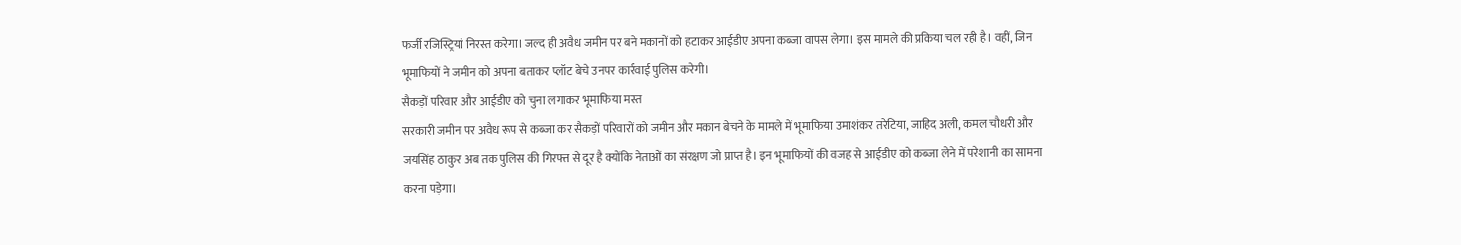फर्जी रजिस्ट्रियां निरस्त करेगा। जल्द ही अवैध जमीन पर बने मकानों को हटाकर आईडीए अपना कब्जा वापस लेगा। इस मामले की प्रकिया चल रही है। वहीं, जिन भूमाफियों ने जमीन को अपना बताकर प्लॉट बेचे उनपर कार्रवाई पुलिस करेगी।
सैकड़ों परिवार और आईडीए को चुना लगाकर भूमाफिया मस्त
सरकारी जमीन पर अवैध रूप से कब्जा कर सैकड़ों परिवारों को जमीन और मकान बेचने के मामले में भूमाफिया उमाशंकर तरेटिया, जाहिद अली, कमल चौधरी और जयसिंह ठाकुर अब तक पुलिस की गिरफ्त से दूर है क्योंकि नेताओं का संरक्षण जो प्राप्त है। इन भूमाफियों की वजह से आईडीए को कब्जा लेने में परेशानी का सामना करना पड़ेगा।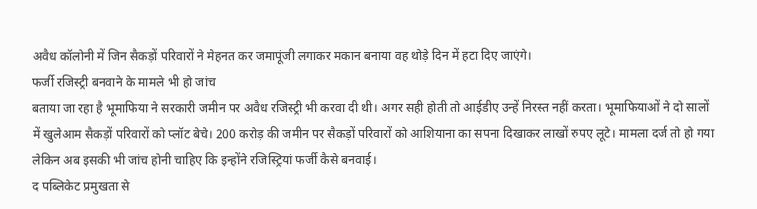अवैध कॉलोनी में जिन सैकड़ों परिवारों ने मेहनत कर जमापूंजी लगाकर मकान बनाया वह थोड़े दिन में हटा दिए जाएंगे।
फर्जी रजिस्ट्री बनवाने के मामले भी हो जांच
बताया जा रहा है भूमाफिया ने सरकारी जमीन पर अवैध रजिस्ट्री भी करवा दी थी। अगर सही होती तो आईडीए उन्हें निरस्त नहीं करता। भूमाफियाओं ने दो सालों में खुलेआम सैकड़ों परिवारों को प्लॉट बेचे। 200 करोड़ की जमीन पर सैकड़ों परिवारों को आशियाना का सपना दिखाकर लाखों रुपए लूटे। मामला दर्ज तो हो गया लेकिन अब इसकी भी जांच होनी चाहिए कि इन्होंने रजिस्ट्रियां फर्जी कैसे बनवाई।
द पब्लिकेट प्रमुखता से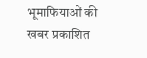भूमाफियाओं की खबर प्रकाशित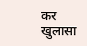कर खुलासा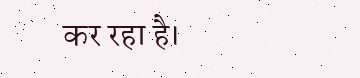कर रहा है।